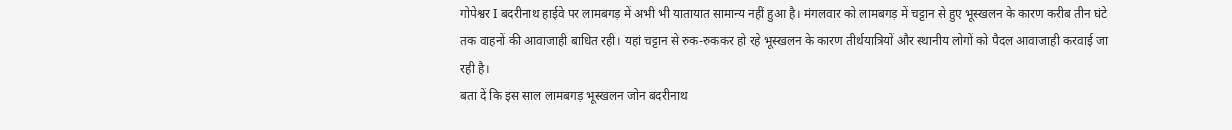गोपेश्वर I बदरीनाथ हाईवे पर लामबगड़ में अभी भी यातायात सामान्य नहीं हुआ है। मंगलवार को लामबगड़ में चट्टान से हुए भूस्खलन के कारण करीब तीन घंटे तक वाहनों की आवाजाही बाधित रही। यहां चट्टान से रुक-रुककर हो रहे भूस्खलन के कारण तीर्थयात्रियों और स्थानीय लोगों को पैदल आवाजाही करवाई जा रही है।
बता दें कि इस साल लामबगड़ भूस्खलन जोन बदरीनाथ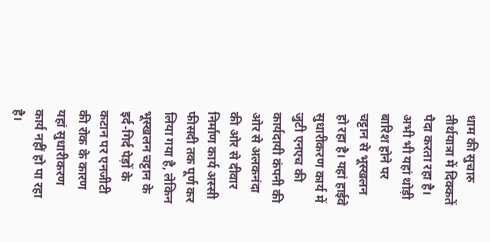धाम की सुचारु तीर्थयात्रा में दिक्कतें पैदा करता रहा है। अभी भी यहां थोड़ी बारिश होने पर चट्टान से भूस्खलन हो रहा है। यहां हाईवे सुधारीकरण कार्य में जुटी एनएच की कार्यदायी कंपनी की ओर से अलकनंदा की ओर से दीवार निर्माण कार्य अस्सी फीसदी तक पूर्ण कर लिया गया है, लेकिन भूस्खलन चट्टान के इर्द-गिर्द पेड़ों के कटान पर एनजीटी की रोक के कारण यहां सुधारीकरण कार्य नहीं हो पा रहा है।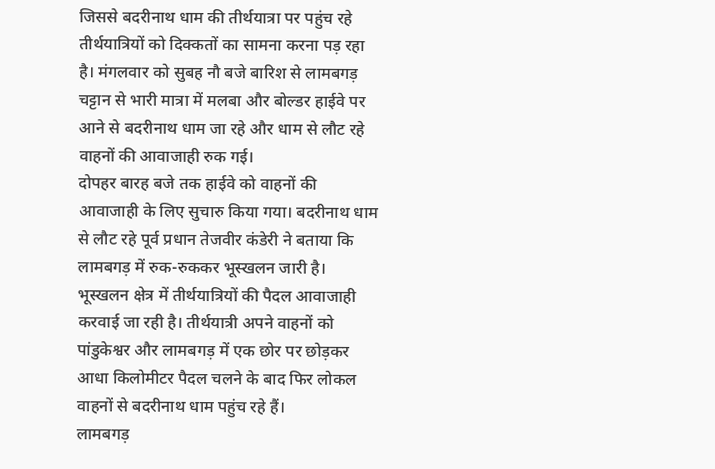जिससे बदरीनाथ धाम की तीर्थयात्रा पर पहुंच रहे तीर्थयात्रियों को दिक्कतों का सामना करना पड़ रहा है। मंगलवार को सुबह नौ बजे बारिश से लामबगड़ चट्टान से भारी मात्रा में मलबा और बोल्डर हाईवे पर आने से बदरीनाथ धाम जा रहे और धाम से लौट रहे वाहनों की आवाजाही रुक गई।
दोपहर बारह बजे तक हाईवे को वाहनों की आवाजाही के लिए सुचारु किया गया। बदरीनाथ धाम से लौट रहे पूर्व प्रधान तेजवीर कंडेरी ने बताया कि लामबगड़ में रुक-रुककर भूस्खलन जारी है।
भूस्खलन क्षेत्र में तीर्थयात्रियों की पैदल आवाजाही करवाई जा रही है। तीर्थयात्री अपने वाहनों को पांडुकेश्वर और लामबगड़ में एक छोर पर छोड़कर आधा किलोमीटर पैदल चलने के बाद फिर लोकल वाहनों से बदरीनाथ धाम पहुंच रहे हैं।
लामबगड़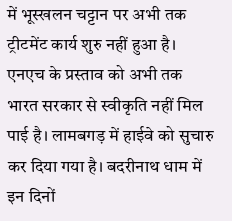में भूस्खलन चट्टान पर अभी तक ट्रीटमेंट कार्य शुरु नहीं हुआ है। एनएच के प्रस्ताव को अभी तक भारत सरकार से स्वीकृति नहीं मिल पाई है। लामबगड़ में हाईवे को सुचारु कर दिया गया है। बदरीनाथ धाम में इन दिनों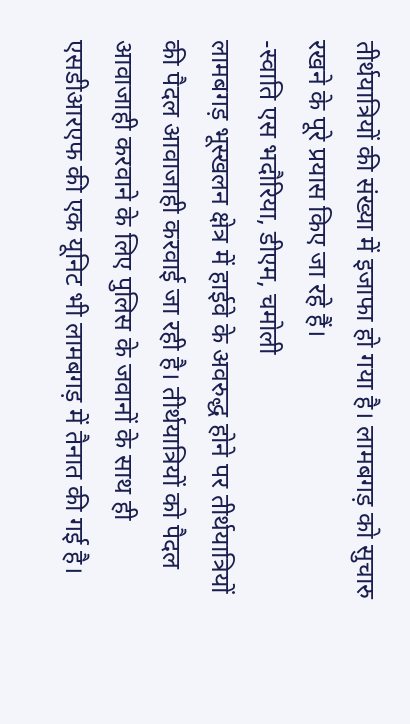तीर्थयात्रियों की संख्या में इजाफा हो गया है। लामबगड़ को सुचारु रखने के पूरे प्रयास किए जा रहे हैं।
-स्वाति एस भदौरिया, डीएम, चमोली
लामबगड़ भूस्खलन क्षेत्र में हाईवे के अवरुद्ध होने पर तीर्थयात्रियों की पैदल आवाजाही करवाई जा रही है। तीर्थयात्रियों को पैदल आवाजाही करवाने के लिए पुलिस के जवानों के साथ ही एसडीआरएफ की एक यूनिट भी लामबगड़ में तैनात की गई है।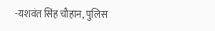-यशवंत सिंह चौहान, पुलिस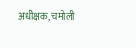अधीक्षक, चमोली